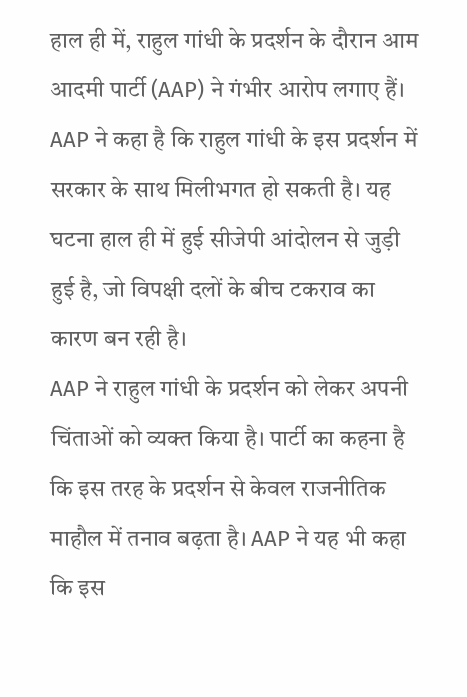हाल ही में, राहुल गांधी के प्रदर्शन के दौरान आम आदमी पार्टी (AAP) ने गंभीर आरोप लगाए हैं। AAP ने कहा है कि राहुल गांधी के इस प्रदर्शन में सरकार के साथ मिलीभगत हो सकती है। यह घटना हाल ही में हुई सीजेपी आंदोलन से जुड़ी हुई है, जो विपक्षी दलों के बीच टकराव का कारण बन रही है।
AAP ने राहुल गांधी के प्रदर्शन को लेकर अपनी चिंताओं को व्यक्त किया है। पार्टी का कहना है कि इस तरह के प्रदर्शन से केवल राजनीतिक माहौल में तनाव बढ़ता है। AAP ने यह भी कहा कि इस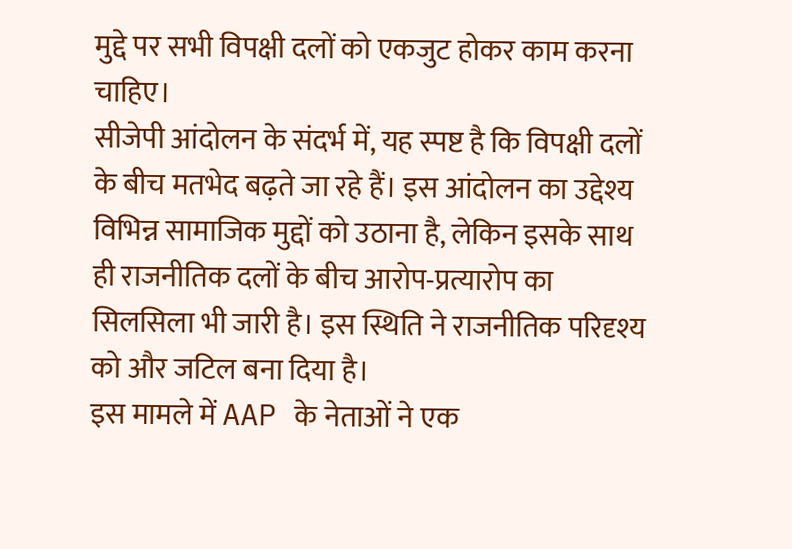मुद्दे पर सभी विपक्षी दलों को एकजुट होकर काम करना चाहिए।
सीजेपी आंदोलन के संदर्भ में, यह स्पष्ट है कि विपक्षी दलों के बीच मतभेद बढ़ते जा रहे हैं। इस आंदोलन का उद्देश्य विभिन्न सामाजिक मुद्दों को उठाना है, लेकिन इसके साथ ही राजनीतिक दलों के बीच आरोप-प्रत्यारोप का सिलसिला भी जारी है। इस स्थिति ने राजनीतिक परिदृश्य को और जटिल बना दिया है।
इस मामले में AAP के नेताओं ने एक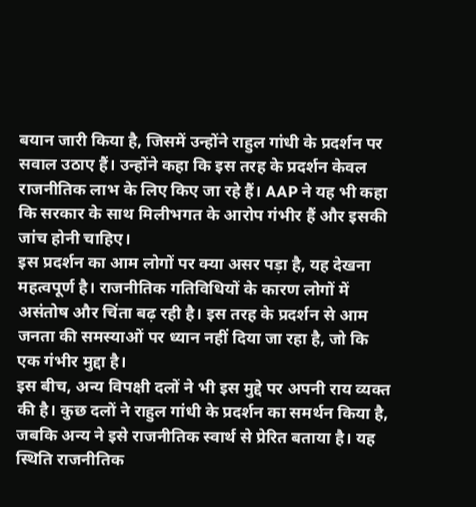बयान जारी किया है, जिसमें उन्होंने राहुल गांधी के प्रदर्शन पर सवाल उठाए हैं। उन्होंने कहा कि इस तरह के प्रदर्शन केवल राजनीतिक लाभ के लिए किए जा रहे हैं। AAP ने यह भी कहा कि सरकार के साथ मिलीभगत के आरोप गंभीर हैं और इसकी जांच होनी चाहिए।
इस प्रदर्शन का आम लोगों पर क्या असर पड़ा है, यह देखना महत्वपूर्ण है। राजनीतिक गतिविधियों के कारण लोगों में असंतोष और चिंता बढ़ रही है। इस तरह के प्रदर्शन से आम जनता की समस्याओं पर ध्यान नहीं दिया जा रहा है, जो कि एक गंभीर मुद्दा है।
इस बीच, अन्य विपक्षी दलों ने भी इस मुद्दे पर अपनी राय व्यक्त की है। कुछ दलों ने राहुल गांधी के प्रदर्शन का समर्थन किया है, जबकि अन्य ने इसे राजनीतिक स्वार्थ से प्रेरित बताया है। यह स्थिति राजनीतिक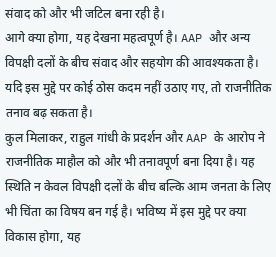संवाद को और भी जटिल बना रही है।
आगे क्या होगा, यह देखना महत्वपूर्ण है। AAP और अन्य विपक्षी दलों के बीच संवाद और सहयोग की आवश्यकता है। यदि इस मुद्दे पर कोई ठोस कदम नहीं उठाए गए, तो राजनीतिक तनाव बढ़ सकता है।
कुल मिलाकर, राहुल गांधी के प्रदर्शन और AAP के आरोप ने राजनीतिक माहौल को और भी तनावपूर्ण बना दिया है। यह स्थिति न केवल विपक्षी दलों के बीच बल्कि आम जनता के लिए भी चिंता का विषय बन गई है। भविष्य में इस मुद्दे पर क्या विकास होगा, यह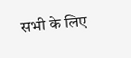सभी के लिए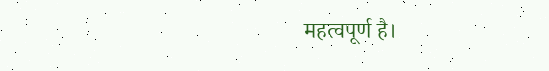महत्वपूर्ण है।